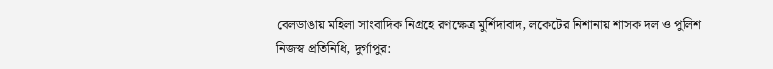বেলডাঙায় মহিলা সাংবাদিক নিগ্রহে রণক্ষেত্র মুর্শিদাবাদ, লকেটের নিশানায় শাসক দল ও পুলিশ
নিজস্ব প্রতিনিধি, দুর্গাপুর: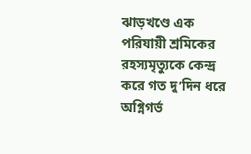ঝাড়খণ্ডে এক পরিযায়ী শ্রমিকের রহস্যমৃত্যুকে কেন্দ্র করে গত দু’দিন ধরে অগ্নিগর্ভ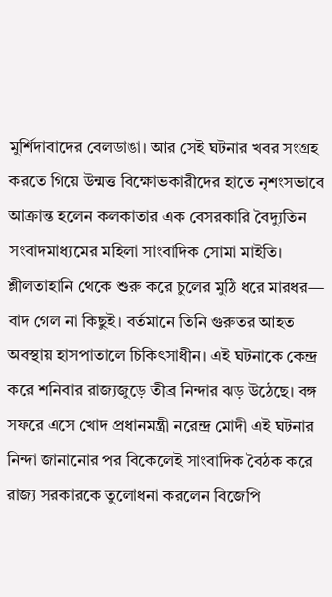মুর্শিদাবাদের বেলডাঙা। আর সেই ঘটনার খবর সংগ্রহ করতে গিয়ে উন্মত্ত বিক্ষোভকারীদের হাতে নৃশংসভাবে আক্রান্ত হলেন কলকাতার এক বেসরকারি বৈদ্যুতিন সংবাদমাধ্যমের মহিলা সাংবাদিক সোমা মাইতি। শ্লীলতাহানি থেকে শুরু করে চুলের মুঠি ধরে মারধর— বাদ গেল না কিছুই। বর্তমানে তিনি গুরুতর আহত অবস্থায় হাসপাতালে চিকিৎসাধীন। এই ঘটনাকে কেন্দ্র করে শনিবার রাজ্যজুড়ে তীব্র নিন্দার ঝড় উঠেছে। বঙ্গ সফরে এসে খোদ প্রধানমন্ত্রী নরেন্দ্র মোদী এই ঘটনার নিন্দা জানানোর পর বিকেলেই সাংবাদিক বৈঠক করে রাজ্য সরকারকে তুলোধনা করলেন বিজেপি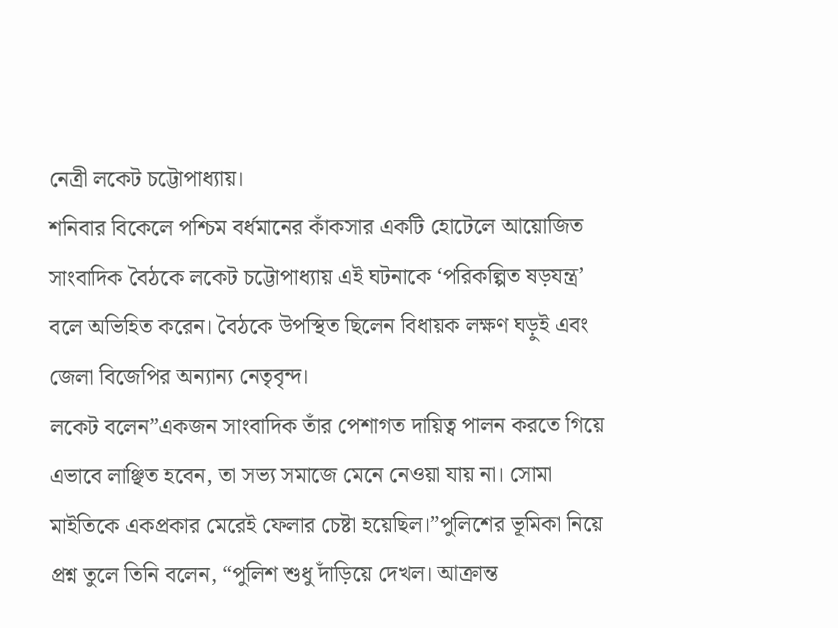নেত্রী লকেট চট্টোপাধ্যায়।
শনিবার বিকেলে পশ্চিম বর্ধমানের কাঁকসার একটি হোটেলে আয়োজিত সাংবাদিক বৈঠকে লকেট চট্টোপাধ্যায় এই ঘটনাকে ‘পরিকল্পিত ষড়যন্ত্র’ বলে অভিহিত করেন। বৈঠকে উপস্থিত ছিলেন বিধায়ক লক্ষণ ঘড়ুই এবং জেলা বিজেপির অন্যান্য নেতৃবৃন্দ।
লকেট বলেন”একজন সাংবাদিক তাঁর পেশাগত দায়িত্ব পালন করতে গিয়ে এভাবে লাঞ্ছিত হবেন, তা সভ্য সমাজে মেনে নেওয়া যায় না। সোমা মাইতিকে একপ্রকার মেরেই ফেলার চেষ্টা হয়েছিল।”পুলিশের ভূমিকা নিয়ে প্রশ্ন তুলে তিনি বলেন, “পুলিশ শুধু দাঁড়িয়ে দেখল। আক্রান্ত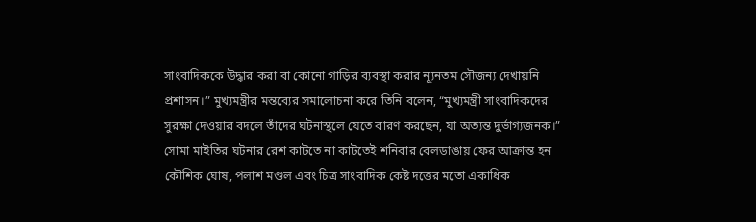সাংবাদিককে উদ্ধার করা বা কোনো গাড়ির ব্যবস্থা করার ন্যূনতম সৌজন্য দেখায়নি প্রশাসন।” মুখ্যমন্ত্রীর মন্তব্যের সমালোচনা করে তিনি বলেন, “মুখ্যমন্ত্রী সাংবাদিকদের সুরক্ষা দেওয়ার বদলে তাঁদের ঘটনাস্থলে যেতে বারণ করছেন, যা অত্যন্ত দুর্ভাগ্যজনক।”
সোমা মাইতির ঘটনার রেশ কাটতে না কাটতেই শনিবার বেলডাঙায় ফের আক্রান্ত হন কৌশিক ঘোষ, পলাশ মণ্ডল এবং চিত্র সাংবাদিক কেষ্ট দত্তের মতো একাধিক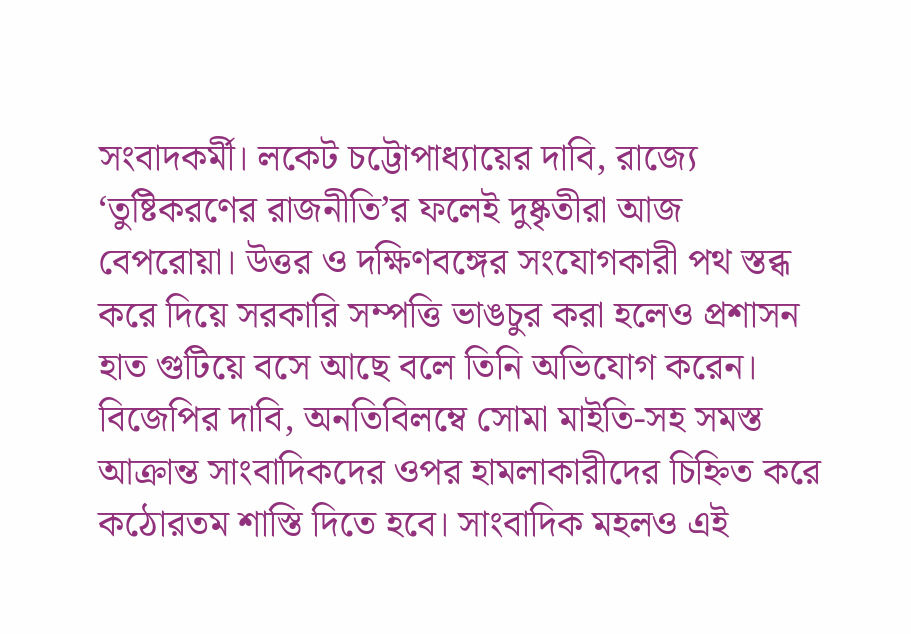সংবাদকর্মী। লকেট চট্টোপাধ্যায়ের দাবি, রাজ্যে ‘তুষ্টিকরণের রাজনীতি’র ফলেই দুষ্কৃতীরা আজ বেপরোয়া। উত্তর ও দক্ষিণবঙ্গের সংযোগকারী পথ স্তব্ধ করে দিয়ে সরকারি সম্পত্তি ভাঙচুর করা হলেও প্রশাসন হাত গুটিয়ে বসে আছে বলে তিনি অভিযোগ করেন।
বিজেপির দাবি, অনতিবিলম্বে সোমা মাইতি-সহ সমস্ত আক্রান্ত সাংবাদিকদের ওপর হামলাকারীদের চিহ্নিত করে কঠোরতম শাস্তি দিতে হবে। সাংবাদিক মহলও এই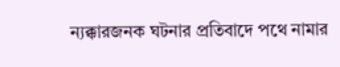ন্যক্কারজনক ঘটনার প্রতিবাদে পথে নামার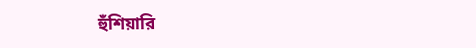হুঁশিয়ারি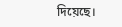দিয়েছে।